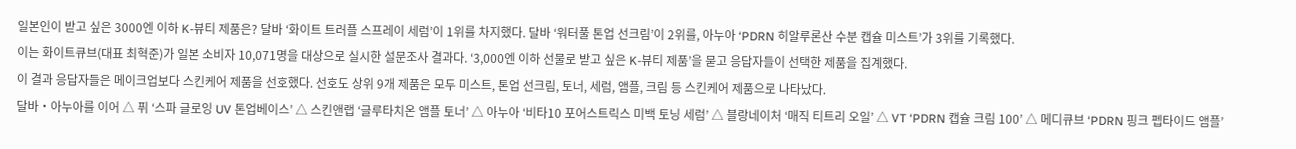일본인이 받고 싶은 3000엔 이하 K-뷰티 제품은? 달바 ‘화이트 트러플 스프레이 세럼’이 1위를 차지했다. 달바 ‘워터풀 톤업 선크림’이 2위를, 아누아 ‘PDRN 히알루론산 수분 캡슐 미스트’가 3위를 기록했다.
이는 화이트큐브(대표 최혁준)가 일본 소비자 10,071명을 대상으로 실시한 설문조사 결과다. ‘3,000엔 이하 선물로 받고 싶은 K-뷰티 제품’을 묻고 응답자들이 선택한 제품을 집계했다.
이 결과 응답자들은 메이크업보다 스킨케어 제품을 선호했다. 선호도 상위 9개 제품은 모두 미스트, 톤업 선크림, 토너, 세럼, 앰플, 크림 등 스킨케어 제품으로 나타났다.
달바‧아누아를 이어 △ 퓌 ‘스파 글로잉 UV 톤업베이스’ △ 스킨앤랩 ‘글루타치온 앰플 토너’ △ 아누아 ‘비타10 포어스트릭스 미백 토닝 세럼’ △ 블랑네이처 ‘매직 티트리 오일’ △ VT ‘PDRN 캡슐 크림 100’ △ 메디큐브 ‘PDRN 핑크 펩타이드 앰플’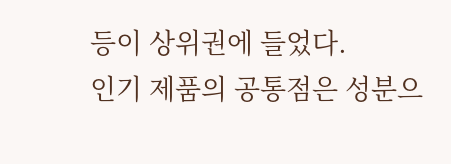등이 상위권에 들었다.
인기 제품의 공통점은 성분으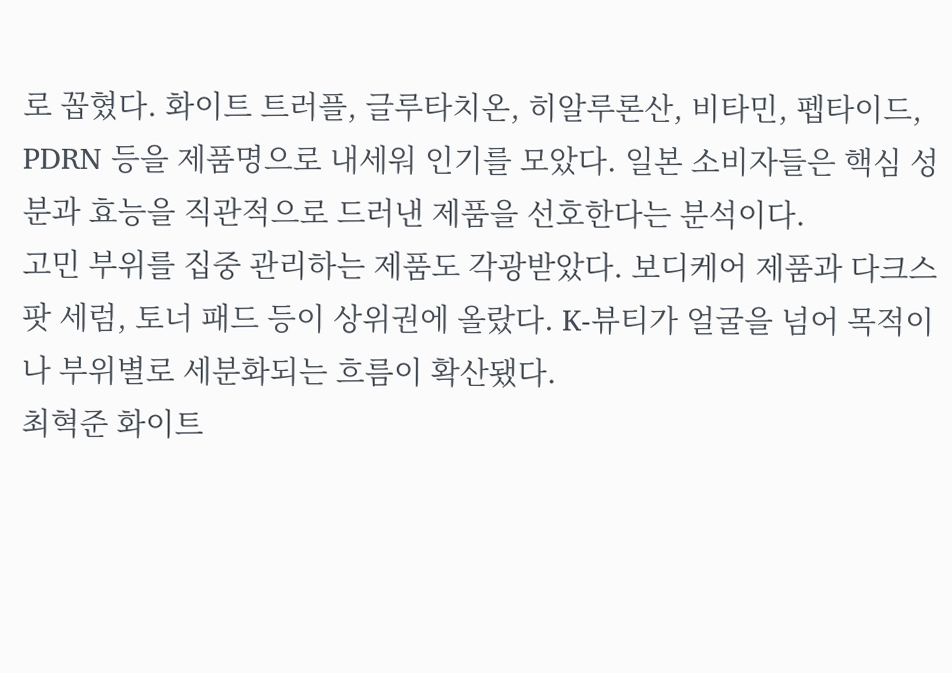로 꼽혔다. 화이트 트러플, 글루타치온, 히알루론산, 비타민, 펩타이드, PDRN 등을 제품명으로 내세워 인기를 모았다. 일본 소비자들은 핵심 성분과 효능을 직관적으로 드러낸 제품을 선호한다는 분석이다.
고민 부위를 집중 관리하는 제품도 각광받았다. 보디케어 제품과 다크스팟 세럼, 토너 패드 등이 상위권에 올랐다. K-뷰티가 얼굴을 넘어 목적이나 부위별로 세분화되는 흐름이 확산됐다.
최혁준 화이트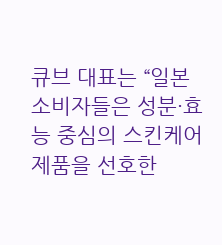큐브 대표는 “일본 소비자들은 성분·효능 중심의 스킨케어 제품을 선호한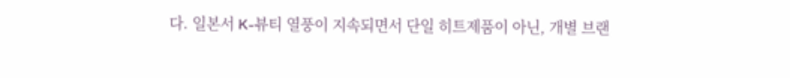다. 일본서 K-뷰티 열풍이 지속되면서 단일 히트제품이 아닌, 개별 브랜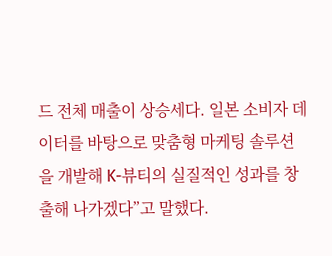드 전체 매출이 상승세다. 일본 소비자 데이터를 바탕으로 맞춤형 마케팅 솔루션을 개발해 K-뷰티의 실질적인 성과를 창출해 나가겠다”고 말했다.